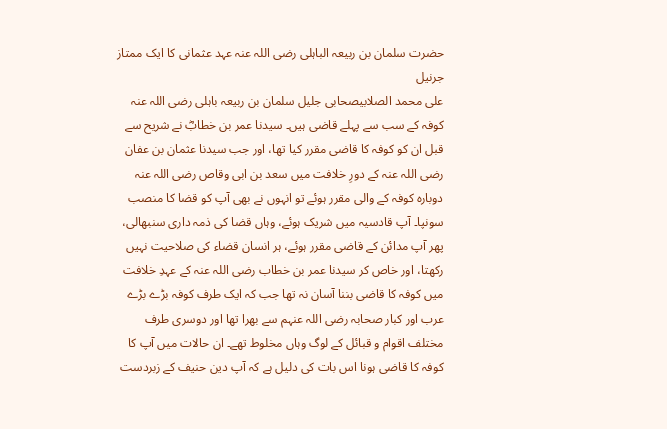حضرت سلمان بن ربیعہ الباہلی رضی اللہ عنہ عہد عثمانی کا ایک ممتاز جرنیل
علی محمد الصلابیصحابی جلیل سلمان بن ربیعہ باہلی رضی اللہ عنہ کوفہ کے سب سے پہلے قاضی ہیں۔ سیدنا عمر بن خطابؓ نے شریح سے قبل ان کو کوفہ کا قاضی مقرر کیا تھا، اور جب سیدنا عثمان بن عفان رضی اللہ عنہ کے دورِ خلافت میں سعد بن ابی وقاص رضی اللہ عنہ دوبارہ کوفہ کے والی مقرر ہوئے تو انہوں نے بھی آپ کو قضا کا منصب سونپا۔ آپ قادسیہ میں شریک ہوئے، وہاں قضا کی ذمہ داری سنبھالی، پھر آپ مدائن کے قاضی مقرر ہوئے، ہر انسان قضاء کی صلاحیت نہیں رکھتا، اور خاص کر سیدنا عمر بن خطاب رضی اللہ عنہ کے عہدِ خلافت میں کوفہ کا قاضی بننا آسان نہ تھا جب کہ ایک طرف کوفہ بڑے بڑے عرب اور کبار صحابہ رضی اللہ عنہم سے بھرا تھا اور دوسری طرف مختلف اقوام و قبائل کے لوگ وہاں مخلوط تھے۔ ان حالات میں آپ کا کوفہ کا قاضی ہونا اس بات کی دلیل ہے کہ آپ دین حنیف کے زبردست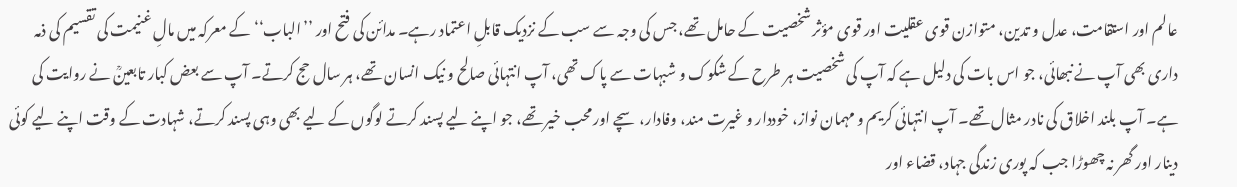عالم اور استقامت، عدل و تدین، متوازن قوی عقلیت اور قوی مؤثر شخصیت کے حامل تھے، جس کی وجہ سے سب کے نزدیک قابلِ اعتماد رہے۔ مدائن کی فتح اور ’’الباب‘‘ کے معرکہ میں مالِ غنیمت کی تقسیم کی ذمہ داری بھی آپ نے نبھائی، جو اس بات کی دلیل ہے کہ آپ کی شخصیت ہر طرح کے شکوک و شبہات سے پاک تھی، آپ انتہائی صالح و نیک انسان تھے، ہر سال حج کرتے۔ آپ سے بعض کبار تابعینؒ نے روایت کی ہے۔ آپ بلند اخلاق کی نادر مثال تھے۔ آپ انتہائی کریم و مہمان نواز، خوددار و غیرت مند، وفادار، سچے اور محب خیر تھے، جو اپنے لیے پسند کرتے لوگوں کے لیے بھی وہی پسند کرتے، شہادت کے وقت اپنے لیے کوئی دینار اور گھر نہ چھوڑا جب کہ پوری زندگی جہاد، قضاء اور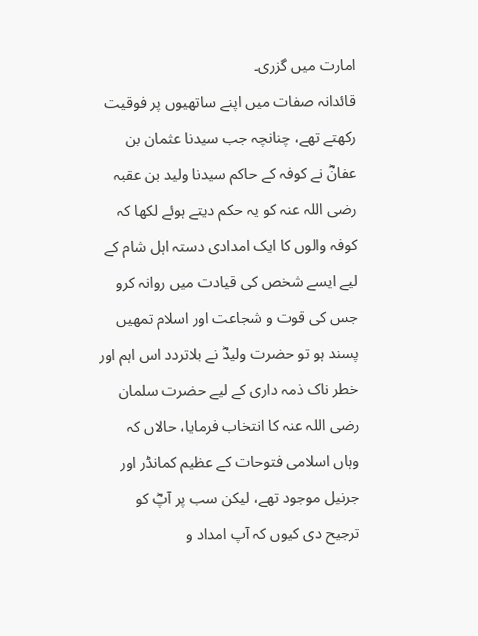امارت میں گزری۔
قائدانہ صفات میں اپنے ساتھیوں پر فوقیت رکھتے تھے، چنانچہ جب سیدنا عثمان بن عفانؓ نے کوفہ کے حاکم سیدنا ولید بن عقبہ رضی اللہ عنہ کو یہ حکم دیتے ہوئے لکھا کہ کوفہ والوں کا ایک امدادی دستہ اہل شام کے لیے ایسے شخص کی قیادت میں روانہ کرو جس کی قوت و شجاعت اور اسلام تمھیں پسند ہو تو حضرت ولیدؓ نے بلاتردد اس اہم اور خطر ناک ذمہ داری کے لیے حضرت سلمان رضی اللہ عنہ کا انتخاب فرمایا، حالاں کہ وہاں اسلامی فتوحات کے عظیم کمانڈر اور جرنیل موجود تھے، لیکن سب پر آپؓ کو ترجیح دی کیوں کہ آپ امداد و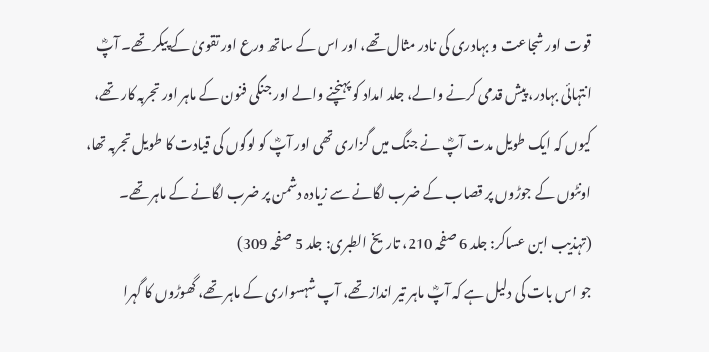قوت اور شجاعت و بہادری کی نادر مثال تھے، اور اس کے ساتھ ورع اور تقویٰ کے پیکر تھے۔ آپؓ انتہائی بہادر، پیش قدمی کرنے والے، جلد امداد کو پہنچنے والے اور جنگی فنون کے ماہر اور تجربہ کار تھے، کیوں کہ ایک طویل مدت آپؓ نے جنگ میں گزاری تھی اور آپؓ کو لوگوں کی قیادت کا طویل تجربہ تھا، اونٹوں کے جوڑوں پر قصاب کے ضرب لگانے سے زیادہ دشمن پر ضرب لگانے کے ماہر تھے۔
(تہذیب ابن عساکر: جلد 6 صفحہ 210، تاریخ الطبری: جلد 5 صفحہ 309)
جو اس بات کی دلیل ہے کہ آپؓ ماہر تیر انداز تھے، آپ شہسواری کے ماہر تھے، گھوڑوں کا گہرا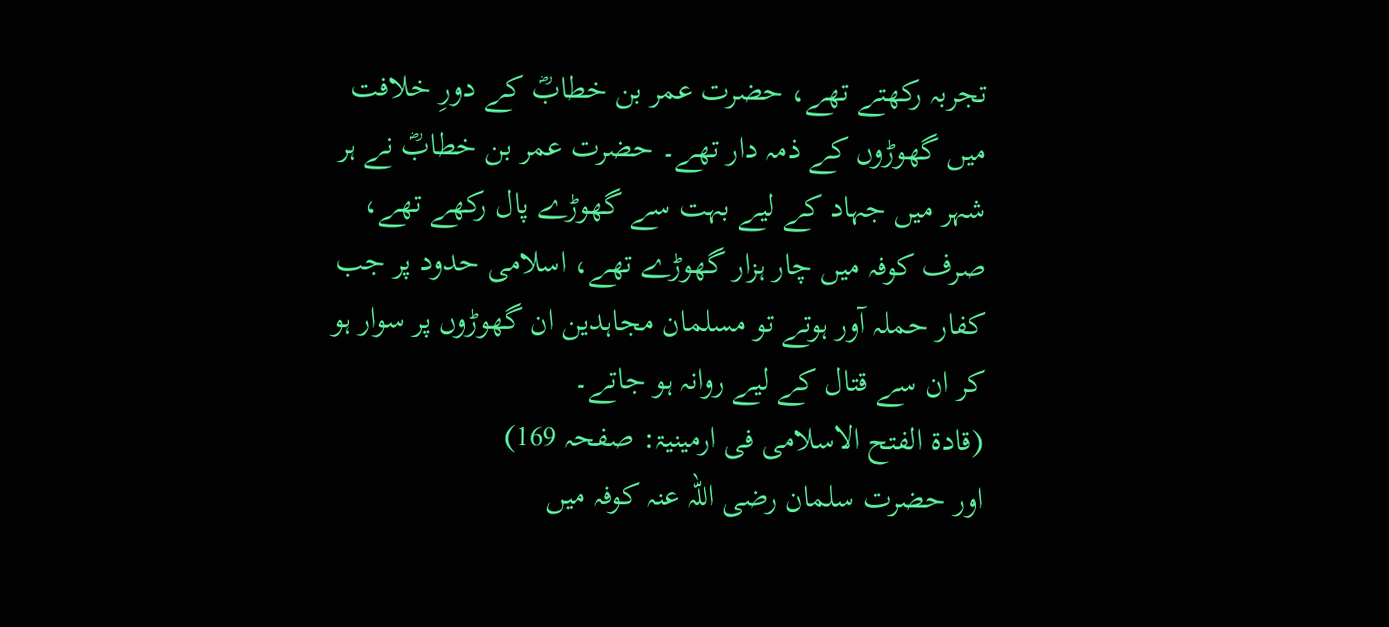تجربہ رکھتے تھے، حضرت عمر بن خطابؓ کے دورِ خلافت میں گھوڑوں کے ذمہ دار تھے۔ حضرت عمر بن خطابؓ نے ہر شہر میں جہاد کے لیے بہت سے گھوڑے پال رکھے تھے، صرف کوفہ میں چار ہزار گھوڑے تھے، اسلامی حدود پر جب کفار حملہ آور ہوتے تو مسلمان مجاہدین ان گھوڑوں پر سوار ہو کر ان سے قتال کے لیے روانہ ہو جاتے۔
(قادۃ الفتح الاسلامی فی ارمینیۃ: صفحہ 169)
اور حضرت سلمان رضی اللہ عنہ کوفہ میں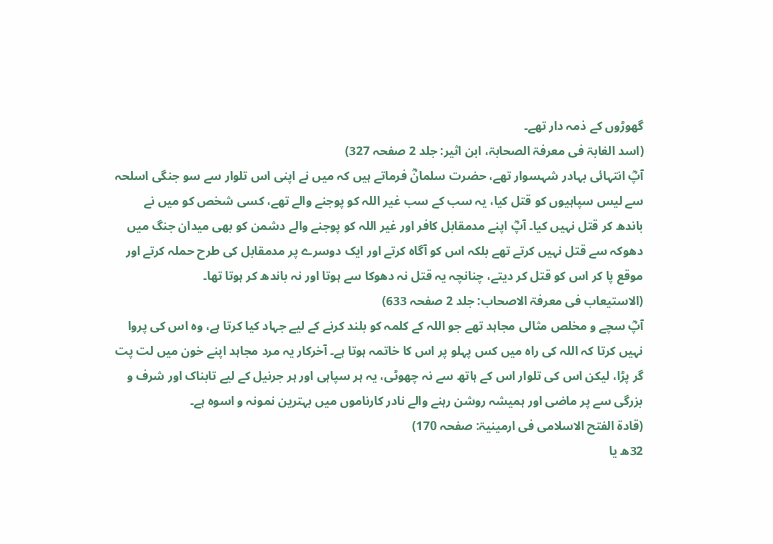گھوڑوں کے ذمہ دار تھے۔
(اسد الغابۃ فی معرفۃ الصحابۃ، ابن اثیر: جلد 2 صفحہ 327)
آپؓ انتہائی بہادر شہسوار تھے، حضرت سلمانؓ فرماتے ہیں کہ میں نے اپنی اس تلوار سے سو جنگی اسلحہ سے لیس سپاہیوں کو قتل کیا، یہ سب کے سب غیر اللہ کو پوجنے والے تھے، کسی شخص کو میں نے باندھ کر قتل نہیں کیا۔ آپؓ اپنے مدمقابل کافر اور غیر اللہ کو پوجنے والے دشمن کو بھی میدان جنگ میں دھوکہ سے قتل نہیں کرتے تھے بلکہ اس کو آگاہ کرتے اور ایک دوسرے پر مدمقابل کی طرح حملہ کرتے اور موقع پا کر اس کو قتل کر دیتے، چنانچہ یہ قتل نہ دھوکا سے ہوتا اور نہ باندھ کر ہوتا تھا۔
(الاستیعاب فی معرفۃ الاصحاب: جلد 2 صفحہ 633)
آپؓ سچے و مخلص مثالی مجاہد تھے جو اللہ کے کلمہ کو بلند کرنے کے لیے جہاد کیا کرتا ہے، وہ اس کی پروا نہیں کرتا کہ اللہ کی راہ میں کس پہلو پر اس کا خاتمہ ہوتا ہے۔ آخرکار یہ مرد مجاہد اپنے خون میں لت پت گر پڑا، لیکن اس کی تلوار اس کے ہاتھ سے نہ چھوٹی، یہ ہر سپاہی اور ہر جرنیل کے لیے تابناک اور شرف و بزرگی سے پر ماضی اور ہمیشہ روشن رہنے والے نادر کارناموں میں بہترین نمونہ و اسوہ ہے۔
(قادۃ الفتح الاسلامی فی ارمینیۃ: صفحہ 170)
32ھ یا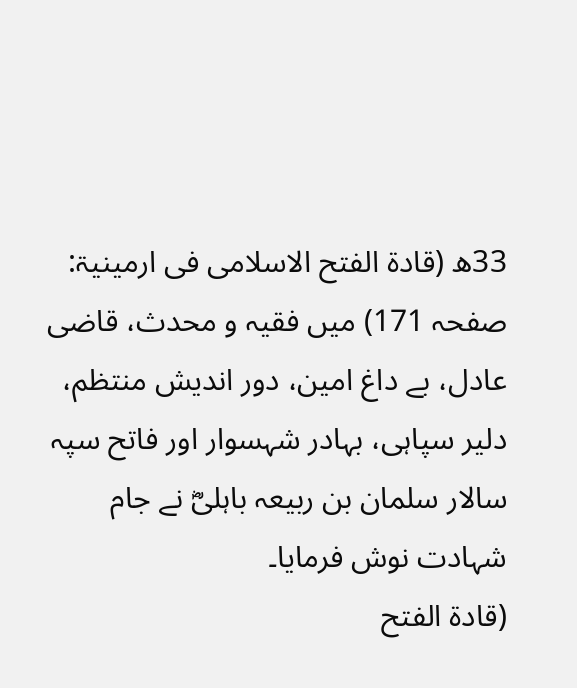33ھ (قادۃ الفتح الاسلامی فی ارمینیۃ: صفحہ 171) میں فقیہ و محدث، قاضی عادل، بے داغ امین، دور اندیش منتظم، دلیر سپاہی، بہادر شہسوار اور فاتح سپہ سالار سلمان بن ربیعہ باہلیؓ نے جام شہادت نوش فرمایا۔
(قادۃ الفتح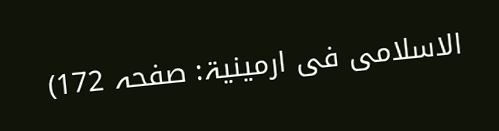الاسلامی فی ارمینیۃ: صفحہ 172)